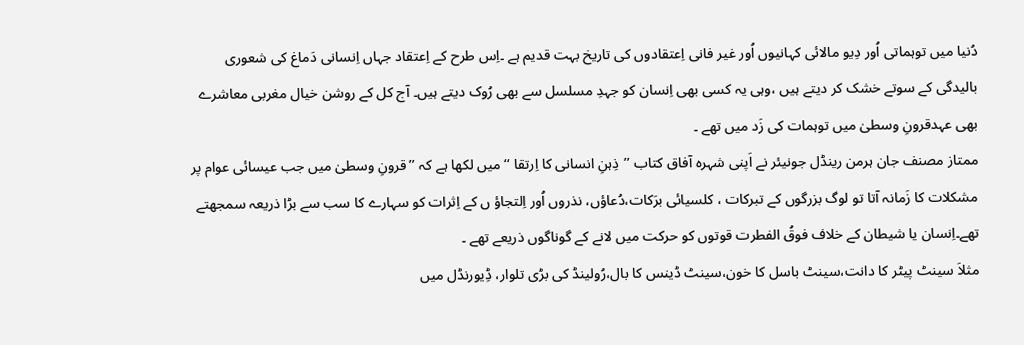دُنیا میں توہماتی اُور دِیو مالائی کہانیوں اُور غیر فانی اِعتقادوں کی تاریخ بہت قدیم ہے ۔اِس طرح کے اِعتقاد جہاں اِنسانی دَماغ کی شعوری بالیدگی کے سوتے خشک کر دیتے ہیں ،وہی یہ کسی بھی اِنسان کو جہدِ مسلسل سے بھی رُوک دیتے ہیں۔ آج کل کے روشن خیال مغربی معاشرے بھی عہدقرونِ وسطیٰ میں توہمات کی زَد میں تھے ۔
ممتاز مصنف جان ہرمن رینڈل جونیئر نے اَپنی شہرہ آفاق کتاب ’’ذِہنِ انسانی کا اِرتقا ‘‘ میں لکھا ہے کہ ’’قرونِ وسطیٰ میں جب عیسائی عوام پر مشکلات کا زَمانہ آتا تو لوگ بزرگوں کے تبرکات ، کلسیائی برَکات،دُعاؤں، نذروں اُور اِلتجاؤ ں کے اِثرات کو سہارے کا سب سے بڑا ذریعہ سمجھتے تھے۔اِنسان یا شیطان کے خلاف فوقُ الفطرت قوتوں کو حرکت میں لانے کے گوناگوں ذریعے تھے ۔
مثلاَ سینٹ پیٹر کا دانت،سینٹ باسل کا خون،سینٹ ڈینس کا بال،رُولینڈ کی بڑی تلوار، ڈِیورنڈل میں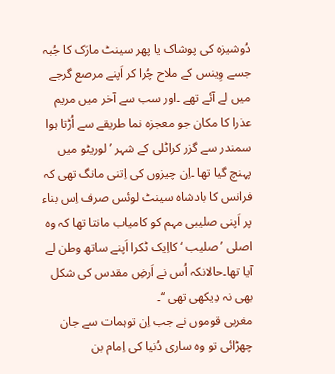دُوشیزہ کی پوشاک یا پھر سینٹ مارَک کا جُبہ جسے وِینس کے ملاح چُرا کر اَپنے مرصع گرجے میں لے آئے تھے ۔اور سب سے آخر میں مریم عذرا کا مکان جو معجزہ نما طریقے سے اُڑتا ہوا سمندر سے گزر کراٹلی کے شہر ’لوریٹو میں پہنچ گیا تھا ۔اِن چیزوں کی اِتنی مانگ تھی کہ فرانس کا بادشاہ سینٹ لوئس صرف اِس بناء پر اَپنی صلیبی مہم کو کامیاب مانتا تھا کہ وہ اصلی ’صلیب ‘ کااِیک ٹکرا اَپنے ساتھ وطن لے آیا تھا۔حالانکہ اُس نے اَرضِ مقدس کی شکل بھی نہ دِیکھی تھی ‘‘۔
مغربی قوموں نے جب اِن توہمات سے جان چھڑائی تو وہ ساری دُنیا کی اِمام بن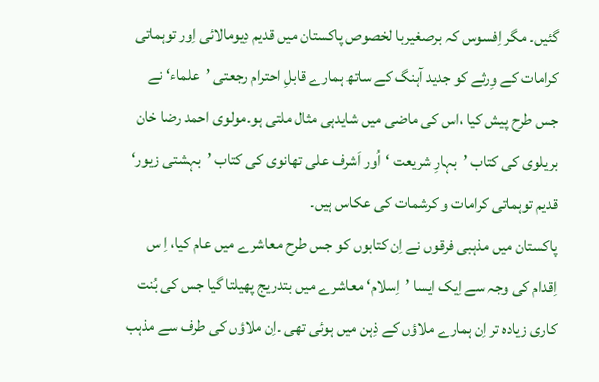گئیں۔ مگر اِفسوس کہ برصغیربا لخصوص پاکستان میں قدیم دِیومالائی اِور توہماتی کرامات کے وِرثے کو جدید آہنگ کے ساتھ ہمارے قابلِ احترام رجعتی ’علماء‘ نے جس طرح پیش کیا ،اس کی ماضی میں شایدہی مثال ملتی ہو۔مولوی احمد رضا خان بریلوی کی کتاب ’بہارِ شریعت ‘اُور اَشرف علی تھانوی کی کتاب ’بہشتی زیور‘ قدیم توہماتی کرامات و کرشمات کی عکاس ہیں۔
پاکستان میں مذہبی فرقوں نے اِن کتابوں کو جس طرح معاشرے میں عام کیا، اِ س اِقدام کی وجہ سے اِیک ایسا ’اِسلام‘ معاشرے میں بتدریج پھیلتا گیا جس کی بُنت کاری زیادہ تر اِن ہمارے ملاؤں کے ذِہن میں ہوئی تھی ۔اِن ملاؤں کی طرف سے مذہب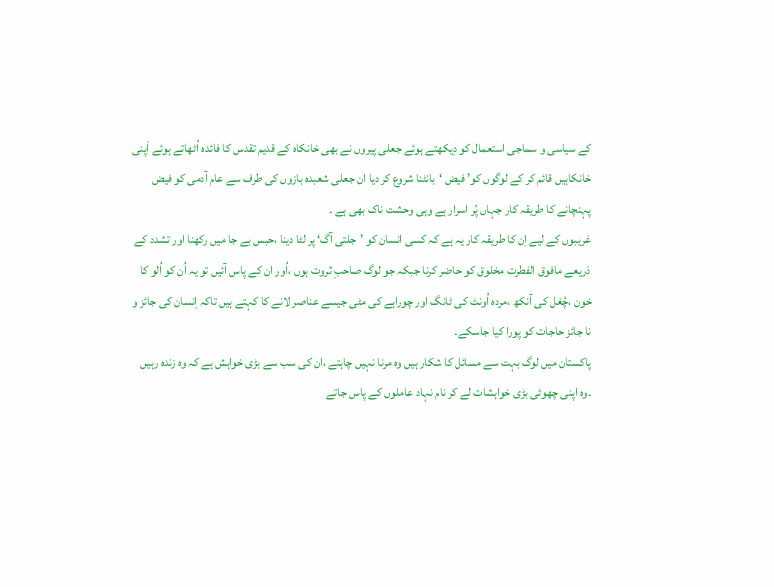کے سیاسی و سماجی استعمال کو دِیکھتے ہوئے جعلی پیروں نے بھی خانکاہ کے قدیم تقدس کا فائدہ اُٹھاتے ہوئے اَپنی خانکاہیں قائم کر کے لوگوں کو’ فیض ‘بانٹنا شروع کر دیا ان جعلی شعبدہ بازوں کی طرف سے عام آدمی کو فیض پہنچانے کا طریقہ کار جہاں پُر اسرار ہے وہی وحشت ناک بھی ہے ۔
غریبوں کے لیے اِن کا طریقہ کار یہ ہے کہ کسی انسان کو ’جلتی آگ‘ پر لٹا دینا ،حبس بے جا میں رکھنا اور تشدد کے ذریعے مافوق الفطرت مخلوق کو حاضر کرنا جبکہ جو لوگ صاحبِ ثروت ہوں ،اُور ان کے پاس آئیں تو یہ اُن کو اُلو کا خون ،چُغل کی آنکھ ،مردہ اُونٹ کی ٹانگ اور چوراہے کی مٹی جیسے عناصر لانے کا کہتے ہیں تاکہ اِنسان کی جائز و نا جائز حاجات کو پورا کیا جاسکے۔
پاکستان میں لوگ بہت سے مسائل کا شکار ہیں وہ مرنا نہیں چاہتے ،ان کی سب سے بڑی خواہش ہے کہ وہ زندہ رہیں ۔وہ اپنی چھوٹی بڑی خواہشات لے کر نام نہاد عاملوں کے پاس جاتے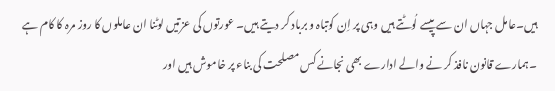ہیں۔عامل جہاں ان سے پیسے لُوٹتے ہیں وہی پر اِن کوتباہ و برباد کر دیتے ہیں۔ عورتوں کی عزتیں لوٹنا ان عاملوں کا روز مرہ کا کام ہے ۔ہمارے قانون نافذ کر نے والے ادارے بھی نجانے کس مصلحت کی بناء پر خاموش ہیں اور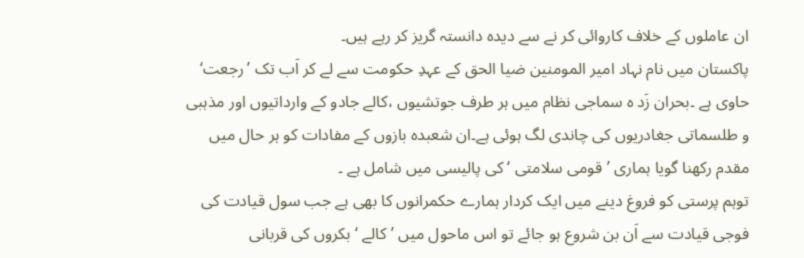ان عاملوں کے خلاف کاروائی کر نے سے دیدہ دانستہ گریز کر رہے ہیں۔
پاکستان میں نام نہاد امیر المومنین ضیا الحق کے عہدِ حکومت سے لے کر اَب تک ’رجعت‘ حاوی ہے ۔بحران زَد ہ سماجی نظام میں ہر طرف جوتشیوں ،کالے جادو کے وارداتیوں اور مذہبی و طلسماتی جغادریوں کی چاندی لگ ہوئی ہے۔ان شعبدہ بازوں کے مفادات کو ہر حال میں مقدم رکھنا گویا ہماری ’قومی سلامتی ‘ کی پالیسی میں شامل ہے ۔
توہم پرستی کو فروغ دینے میں ایک کردار ہمارے حکمرانوں کا بھی ہے جب سول قیادت کی فوجی قیادت سے اَن بن شروع ہو جائے تو اس ماحول میں ’کالے ‘ بکروں کی قربانی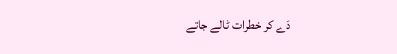دَے کر خطرات ٹالے جاتے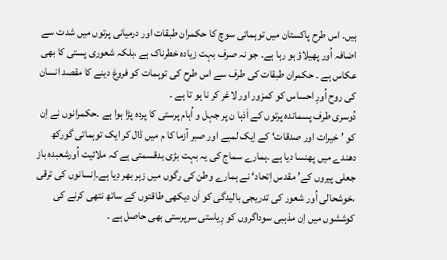ہیں۔ اس طرح پاکستان میں توہماتی سوچ کا حکمران طبقات اور درمیانی پرتوں میں شدت سے اضافہ اُور پھیلاؤ ہو رہا ہے۔ جو نہ صرف بہت زیادہ خطرناک ہے ،بلکہ شعوری پستی کا بھی عکاس ہے ۔ حکمران طبقات کی طرف سے اس طرح کی توہمات کو فروغ دینے کا مقصد انسان کی روح اُورِ احساس کو کمزور اور لاغر کر نا ہو تا ہے ۔
دُوسری طرف پسماندہ پرتوں کے اَذہا ن پر جہل و اُہام پرستی کا پردہ پڑا ہوا ہے ۔حکمرانوں نے اِن کو ’خیرات اور صدقات‘ کے اِیک لمبے اور صبر آزما کا م میں ڈال کر ایک توہماتی گورکھ دھندے میں پھنسا دیا ہے ۔ہمارے سماج کی یہ بہت بڑی بدقسمتی ہے کہ ملائیت اُورشعبدہ باز جعلی پیروں کے’ مقدس اِتحاد‘ نے ہمارے وطن کی رگوں میں زہر بھر دِیا ہے۔اِنسانوں کی ترقی ،خوشحالی اُور شعور کی تدریجی بالیدگی کو اَن دیکھی طاقتوں کے ساتھ نتھی کرنے کی کوششوں میں اِن مذہبی سوداگروں کو رِیاستی سرپرستی بھی حاصل ہے ۔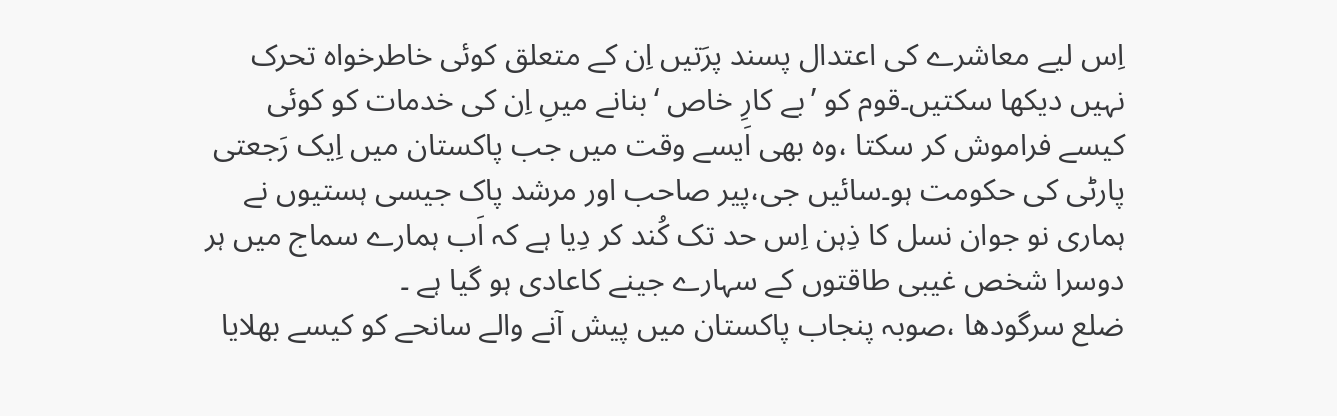اِس لیے معاشرے کی اعتدال پسند پرَتیں اِن کے متعلق کوئی خاطرخواہ تحرک نہیں دیکھا سکتیں۔قوم کو ’بے کارِ خاص ‘بنانے میںِ اِن کی خدمات کو کوئی کیسے فراموش کر سکتا ،وہ بھی اَیسے وقت میں جب پاکستان میں اِیک رَجعتی پارٹی کی حکومت ہو۔سائیں جی،پیر صاحب اور مرشد پاک جیسی ہستیوں نے ہماری نو جوان نسل کا ذِہن اِس حد تک کُند کر دِیا ہے کہ اَب ہمارے سماج میں ہر دوسرا شخص غیبی طاقتوں کے سہارے جینے کاعادی ہو گیا ہے ۔
ضلع سرگودھا ،صوبہ پنجاب پاکستان میں پیش آنے والے سانحے کو کیسے بھلایا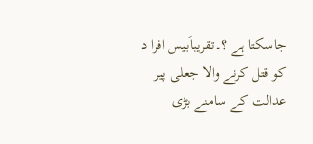جاسکتا ہے ؟۔تقریباَبیس افرا د کو قتل کرنے والا جعلی پیر عدالت کے سامنے بڑی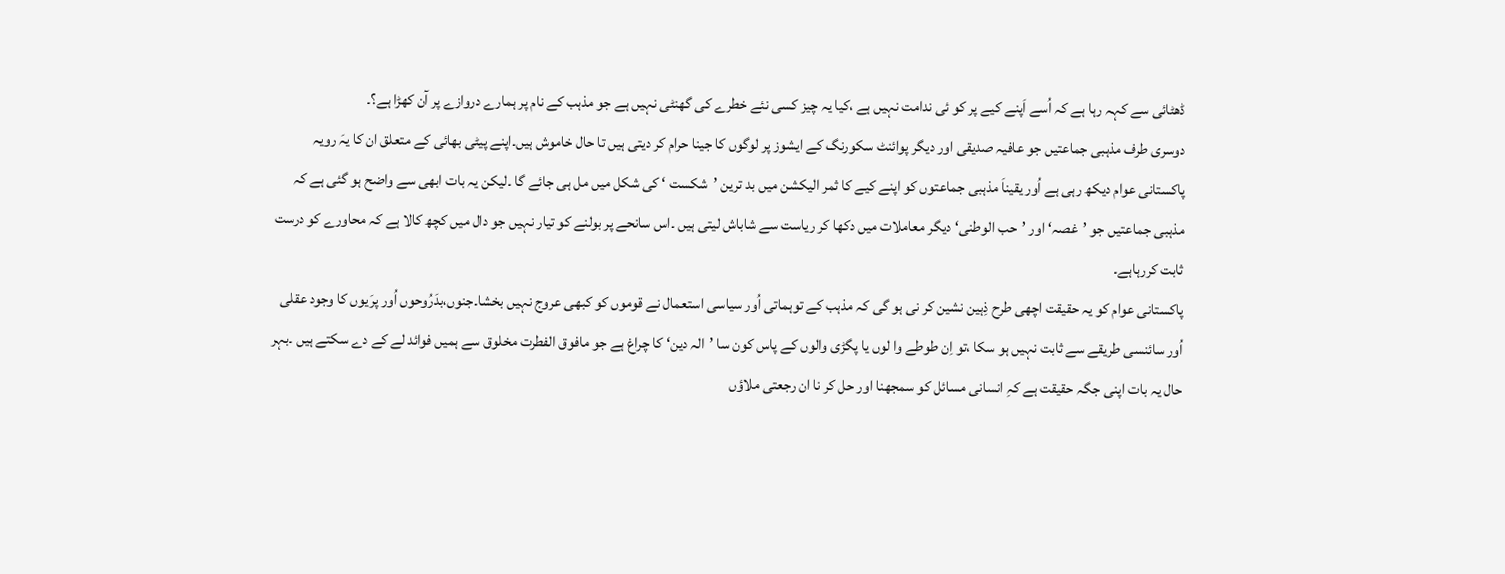ڈھٹائی سے کہہ رہا ہے کہ اُسے اَپنے کیے پر کو ئی ندامت نہیں ہے ،کیا یہ چیز کسی نئے خطرے کی گھنٹی نہیں ہے جو مذہب کے نام پر ہمارے دروازے پر آن کھڑا ہے؟۔
دوسری طرف مذہبی جماعتیں جو عافیہ صدیقی اور دیگر پوائنٹ سکورنگ کے ایشوز پر لوگوں کا جینا حرام کر دیتی ہیں تا حال خاموش ہیں۔اپنے پیٹی بھائی کے متعلق ان کا یہَ رویہ پاکستانی عوام دیکھ رہی ہے اُور یقیناَ مذہبی جماعتوں کو اپنے کیے کا ثمر الیکشن میں بد ترین ’شکست ‘ کی شکل میں مل ہی جائے گا ۔لیکن یہ بات ابھی سے واضح ہو گئی ہے کہ مذہبی جماعتیں جو ’غصہ‘ اور ’حب الوطنی‘ دیگر معاملات میں دکھا کر ریاست سے شاباش لیتی ہیں ۔اس سانحے پر بولنے کو تیار نہیں جو دال میں کچھ کالا ہے کہ محاورے کو درست ثابت کررہاہے۔
پاکستانی عوام کو یہ حقیقت اچھی طرح ذِہین نشین کر نی ہو گی کہ مذہب کے توہماتی اُور سیاسی استعمال نے قوموں کو کبھی عروج نہیں بخشا۔جنوں،بدَرُوحوں اُور پرَیوں کا وجود عقلی اُور سائنسی طریقے سے ثابت نہیں ہو سکا ،تو اِن طوطے وا لوں یا پگڑی والوں کے پاس کون سا ’الہ دین‘ کا چراغ ہے جو مافوق الفطرت مخلوق سے ہمیں فوائد لے کے دے سکتے ہیں ۔بہر حال یہ بات اپنی جگہ حقیقت ہے کہِ انسانی مسائل کو سمجھنا اور حل کر نا ان رجعتی ملاؤں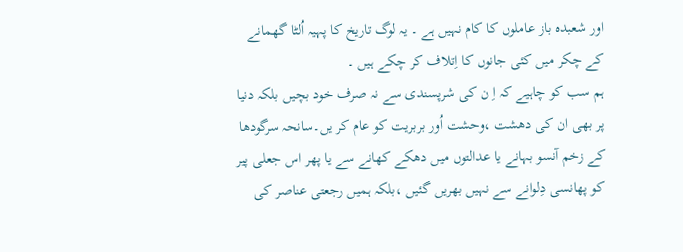اور شعبدہ باز عاملوں کا کام نہیں ہے ۔ یہ لوگ تاریخ کا پہیہ اُلٹا گھمانے کے چکر میں کئی جانوں کا اِتلاف کر چکے ہیں ۔
ہم سب کو چاہیے کہ اِ ن کی شرپسندی سے نہ صرف خود بچیں بلکہ دنیا پر بھی ان کی دھشت ،وحشت اُور بربریت کو عام کر یں۔سانحہ سرگودھا کے زخم آنسو بہانے یا عدالتوں میں دھکے کھانے سے یا پھر اس جعلی پیر کو پھانسی دِلوانے سے نہیں بھریں گئیں ،بلکہ ہمیں رجعتی عناصر کی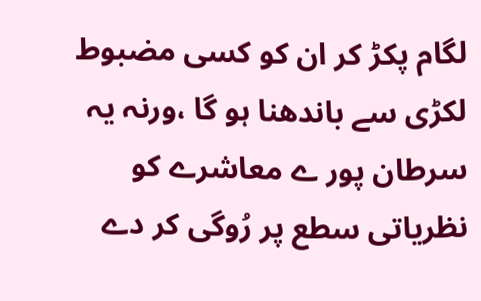لگام پکڑ کر ان کو کسی مضبوط لکڑی سے باندھنا ہو گا ،ورنہ یہ سرطان پور ے معاشرے کو نظریاتی سطع پر رُوگی کر دے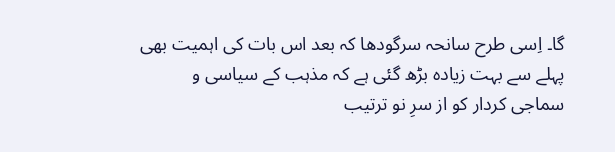گا۔ اِسی طرح سانحہ سرگودھا کہ بعد اس بات کی اہمیت بھی پہلے سے بہت زیادہ بڑھ گئی ہے کہ مذہب کے سیاسی و سماجی کردار کو از سرِ نو ترتیب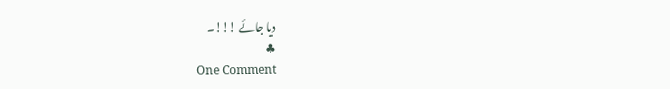دیا جائے !!!۔
♣
One Comment